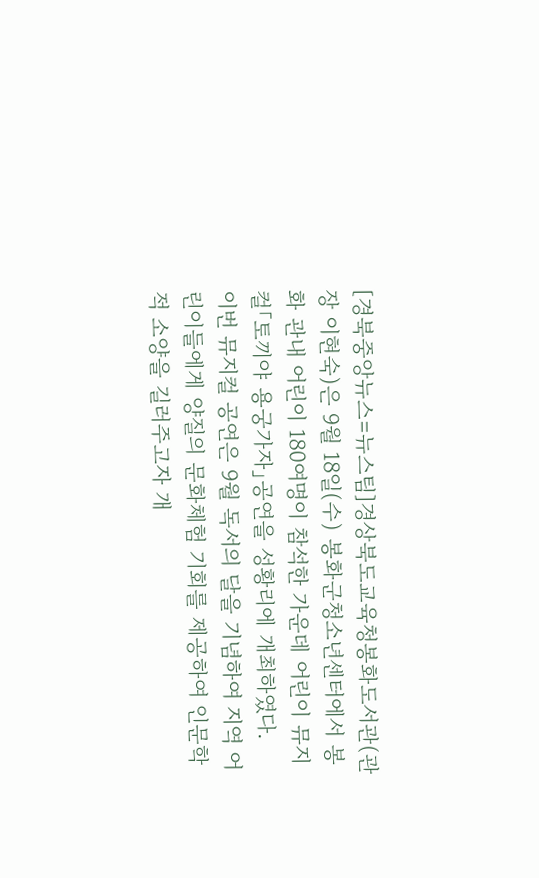[경북중앙뉴스=뉴스팀]경상북도교육청봉화도서관(관장 이현숙)은 9월 18일(수) 봉화군청소년센터에서 봉화 관내 어린이 180여명이 참석한 가운데 어린이 뮤지컬「토끼야 용궁가자」공연을 성황리에 개최하였다.
이번 뮤지컬 공연은 9월 독서의 달을 기념하여 지역 어린이들에게 양질의 문화체험 기회를 제공하여 인문학적 소양을 길러주고자 개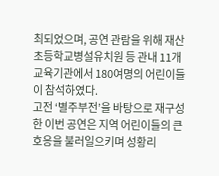최되었으며, 공연 관람을 위해 재산초등학교병설유치원 등 관내 11개 교육기관에서 180여명의 어린이들이 참석하였다.
고전 ‘별주부전’을 바탕으로 재구성한 이번 공연은 지역 어린이들의 큰 호응을 불러일으키며 성황리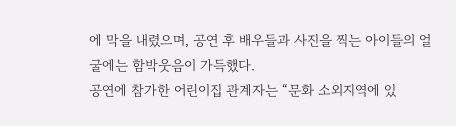에 막을 내렸으며, 공연 후 배우들과 사진을 찍는 아이들의 얼굴에는 함박웃음이 가득했다.
공연에 참가한 어린이집 관계자는 “문화 소외지역에 있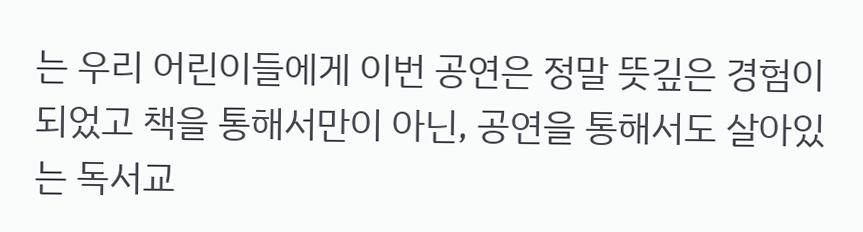는 우리 어린이들에게 이번 공연은 정말 뜻깊은 경험이 되었고 책을 통해서만이 아닌, 공연을 통해서도 살아있는 독서교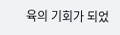육의 기회가 되었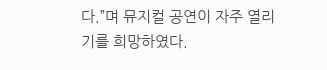다.”며 뮤지컬 공연이 자주 열리기를 희망하였다.